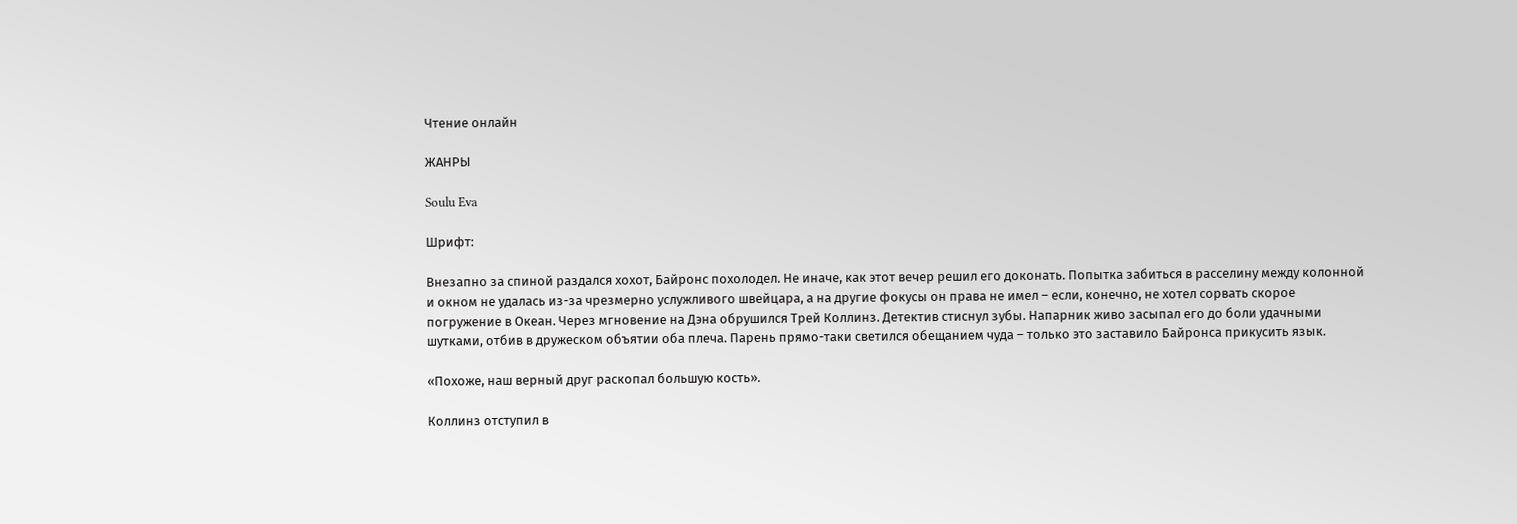Чтение онлайн

ЖАНРЫ

Soulu Eva

Шрифт:

Внезапно за спиной раздался хохот, Байронс похолодел. Не иначе, как этот вечер решил его доконать. Попытка забиться в расселину между колонной и окном не удалась из-за чрезмерно услужливого швейцара, а на другие фокусы он права не имел – если, конечно, не хотел сорвать скорое погружение в Океан. Через мгновение на Дэна обрушился Трей Коллинз. Детектив стиснул зубы. Напарник живо засыпал его до боли удачными шутками, отбив в дружеском объятии оба плеча. Парень прямо-таки светился обещанием чуда – только это заставило Байронса прикусить язык.

«Похоже, наш верный друг раскопал большую кость».

Коллинз отступил в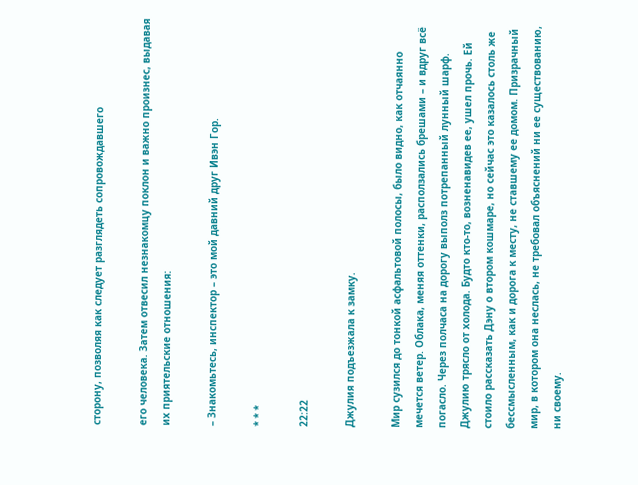сторону, позволяя как следует разглядеть сопровождавшего

его человека. Затем отвесил незнакомцу поклон и важно произнес, выдавая их приятельские отношения:

– Знакомьтесь, инспектор – это мой давний друг Ивэн Гор.

* * *

22:22

Джулия подъезжала к замку.

Мир сузился до тонкой асфальтовой полосы, было видно, как отчаянно мечется ветер. Облака, меняя оттенки, расползались брешами – и вдруг всё погасло. Через полчаса на дорогу выполз потрепанный лунный шарф. Джулию трясло от холода. Будто кто-то, возненавидев ее, ушел прочь. Ей стоило рассказать Дэну о втором кошмаре, но сейчас это казалось столь же бессмысленным, как и дорога к месту, не ставшему ее домом. Призрачный мир, в котором она неслась, не требовал объяснений ни ее существованию, ни своему.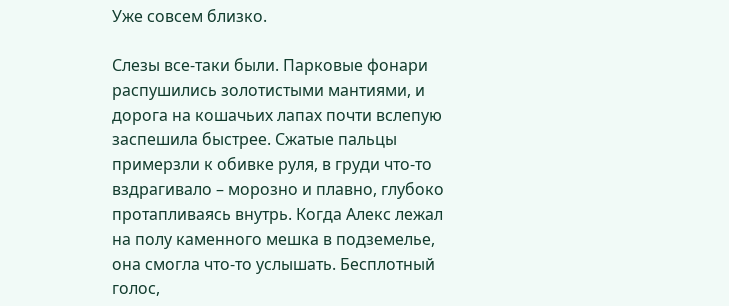Уже совсем близко.

Слезы все-таки были. Парковые фонари распушились золотистыми мантиями, и дорога на кошачьих лапах почти вслепую заспешила быстрее. Сжатые пальцы примерзли к обивке руля, в груди что-то вздрагивало – морозно и плавно, глубоко протапливаясь внутрь. Когда Алекс лежал на полу каменного мешка в подземелье, она смогла что-то услышать. Бесплотный голос,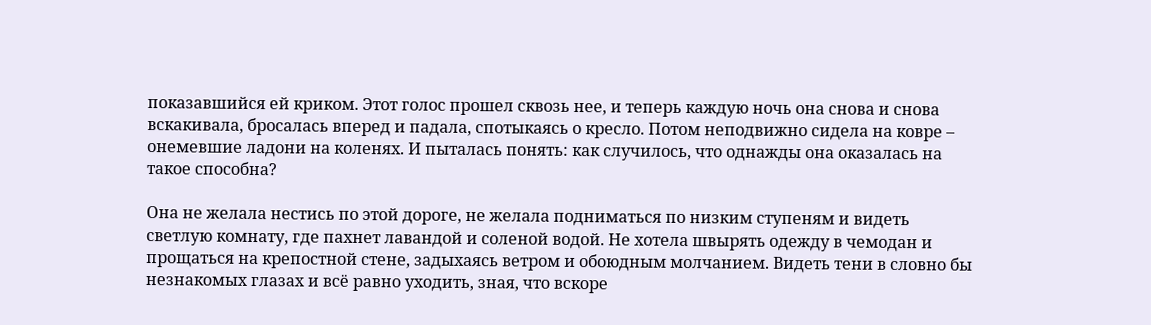показавшийся ей криком. Этот голос прошел сквозь нее, и теперь каждую ночь она снова и снова вскакивала, бросалась вперед и падала, спотыкаясь о кресло. Потом неподвижно сидела на ковре – онемевшие ладони на коленях. И пыталась понять: как случилось, что однажды она оказалась на такое способна?

Она не желала нестись по этой дороге, не желала подниматься по низким ступеням и видеть светлую комнату, где пахнет лавандой и соленой водой. Не хотела швырять одежду в чемодан и прощаться на крепостной стене, задыхаясь ветром и обоюдным молчанием. Видеть тени в словно бы незнакомых глазах и всё равно уходить, зная, что вскоре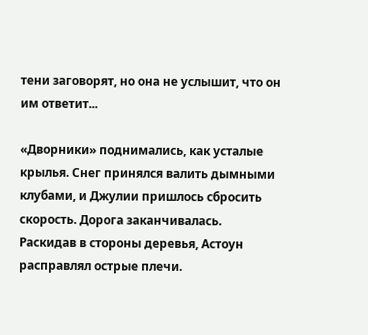тени заговорят, но она не услышит, что он им ответит...

«Дворники» поднимались, как усталые крылья. Снег принялся валить дымными клубами, и Джулии пришлось сбросить скорость. Дорога заканчивалась. Раскидав в стороны деревья, Астоун расправлял острые плечи.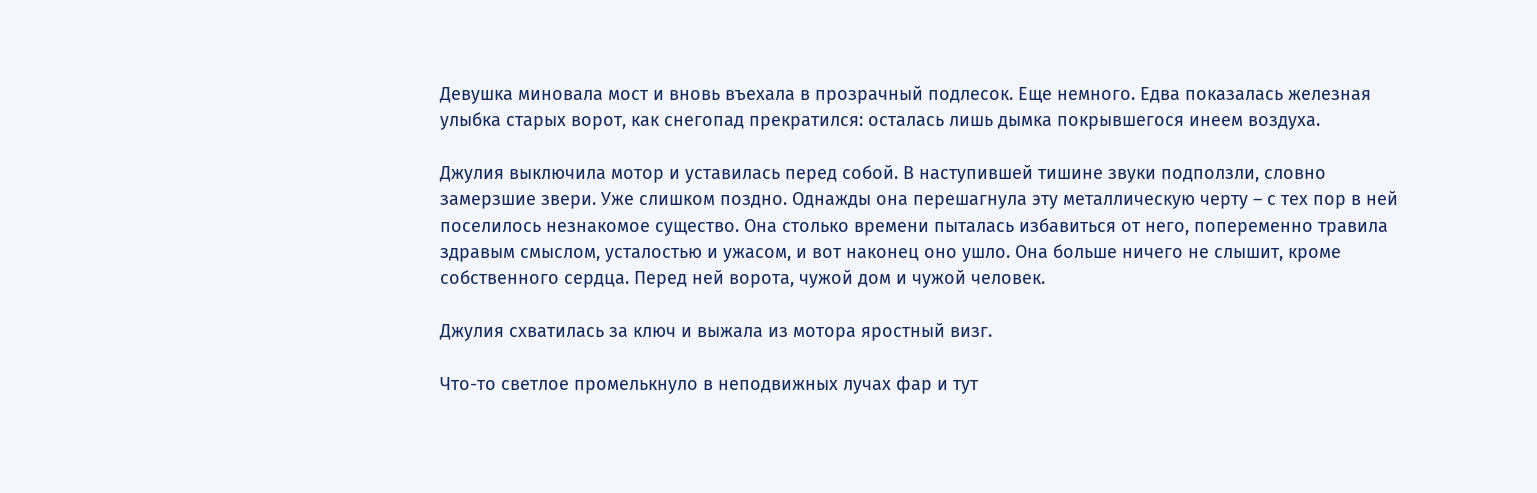Девушка миновала мост и вновь въехала в прозрачный подлесок. Еще немного. Едва показалась железная улыбка старых ворот, как снегопад прекратился: осталась лишь дымка покрывшегося инеем воздуха.

Джулия выключила мотор и уставилась перед собой. В наступившей тишине звуки подползли, словно замерзшие звери. Уже слишком поздно. Однажды она перешагнула эту металлическую черту – с тех пор в ней поселилось незнакомое существо. Она столько времени пыталась избавиться от него, попеременно травила здравым смыслом, усталостью и ужасом, и вот наконец оно ушло. Она больше ничего не слышит, кроме собственного сердца. Перед ней ворота, чужой дом и чужой человек.

Джулия схватилась за ключ и выжала из мотора яростный визг.

Что-то светлое промелькнуло в неподвижных лучах фар и тут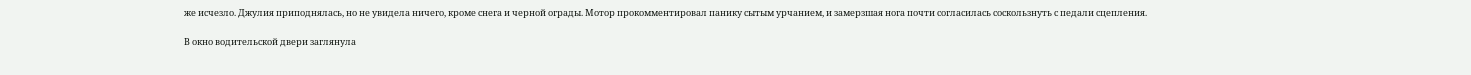же исчезло. Джулия приподнялась, но не увидела ничего, кроме снега и черной ограды. Мотор прокомментировал панику сытым урчанием, и замерзшая нога почти согласилась соскользнуть с педали сцепления.

В окно водительской двери заглянула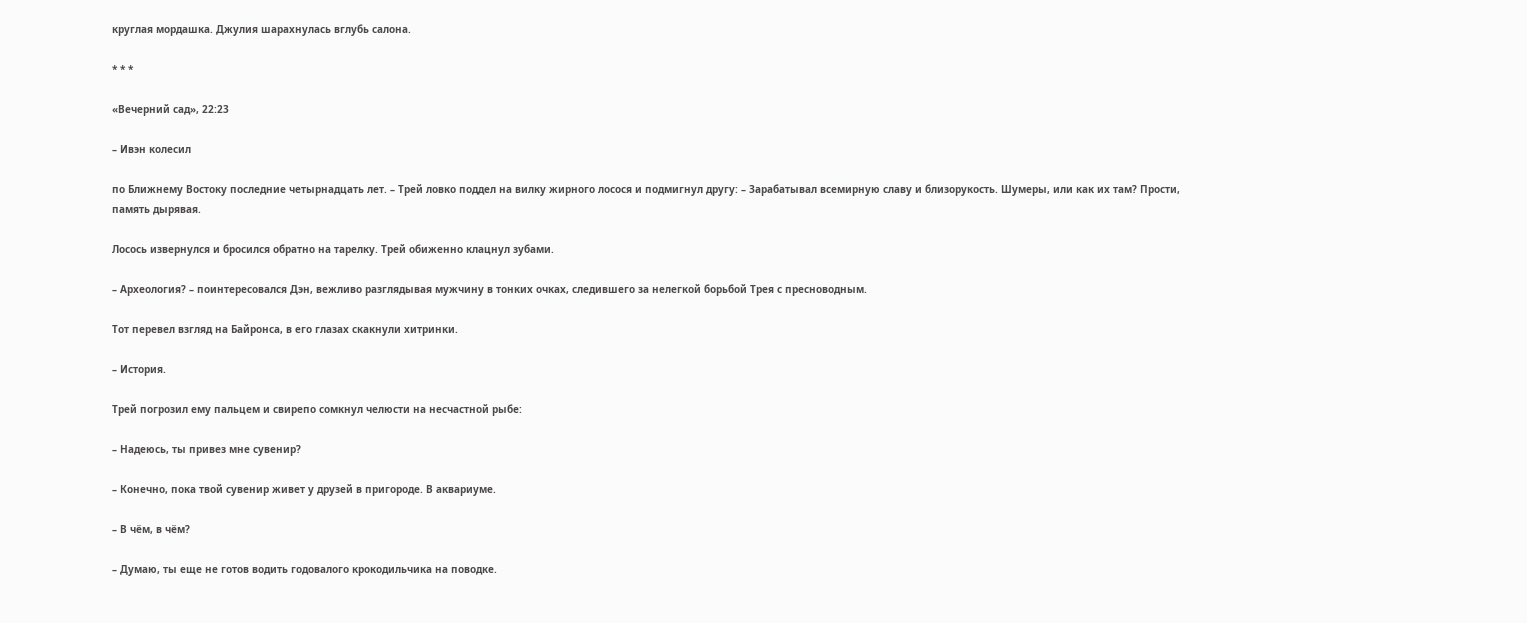круглая мордашка. Джулия шарахнулась вглубь салона.

* * *

«Вечерний сад», 22:23

– Ивэн колесил

по Ближнему Востоку последние четырнадцать лет. – Трей ловко поддел на вилку жирного лосося и подмигнул другу: – Зарабатывал всемирную славу и близорукость. Шумеры, или как их там? Прости, память дырявая.

Лосось извернулся и бросился обратно на тарелку. Трей обиженно клацнул зубами.

– Археология? – поинтересовался Дэн, вежливо разглядывая мужчину в тонких очках, следившего за нелегкой борьбой Трея с пресноводным.

Тот перевел взгляд на Байронса, в его глазах скакнули хитринки.

– История.

Трей погрозил ему пальцем и свирепо сомкнул челюсти на несчастной рыбе:

– Надеюсь, ты привез мне сувенир?

– Конечно, пока твой сувенир живет у друзей в пригороде. В аквариуме.

– В чём, в чём?

– Думаю, ты еще не готов водить годовалого крокодильчика на поводке.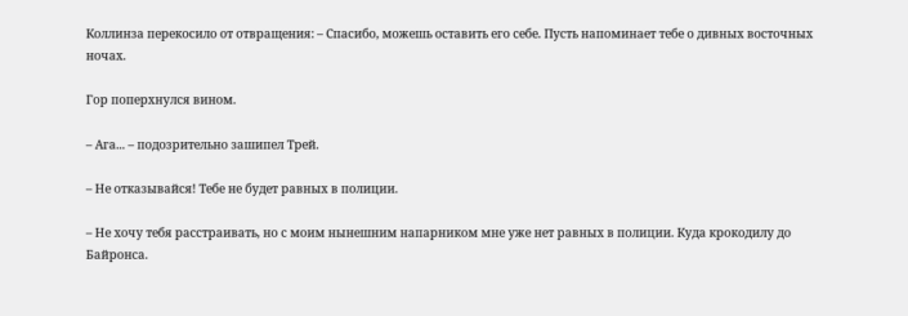Коллинза перекосило от отвращения: – Спасибо, можешь оставить его себе. Пусть напоминает тебе о дивных восточных ночах.

Гор поперхнулся вином.

– Ага... – подозрительно зашипел Трей.

– Не отказывайся! Тебе не будет равных в полиции.

– Не хочу тебя расстраивать, но с моим нынешним напарником мне уже нет равных в полиции. Куда крокодилу до Байронса.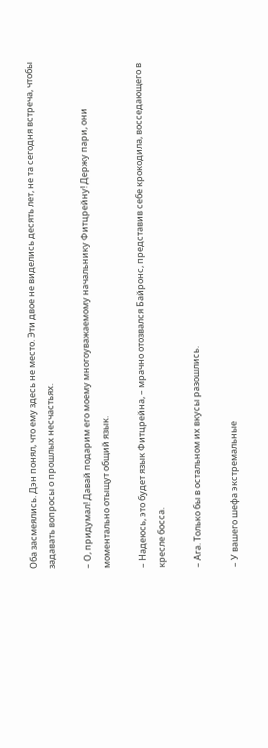Оба засмеялись. Дэн понял, что ему здесь не место. Эти двое не виделись десять лет, не та сегодня встреча, чтобы задавать вопросы о прошлых несчастьях.

– О, придумал! Давай подарим его моему многоуважаемому начальнику Фитцрейну! Держу пари, они моментально отыщут общий язык.

– Надеюсь, это будет язык Фитцрейна, – мрачно отозвался Байронс, представив себе крокодила, восседающего в кресле босса.

– Ага. Только бы в остальном их вкусы разошлись.

– У вашего шефа экстремальные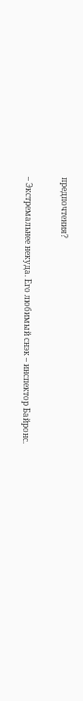предпочтения?

– Экстремальнее некуда. Его любимый снэк – инспектор Байронс.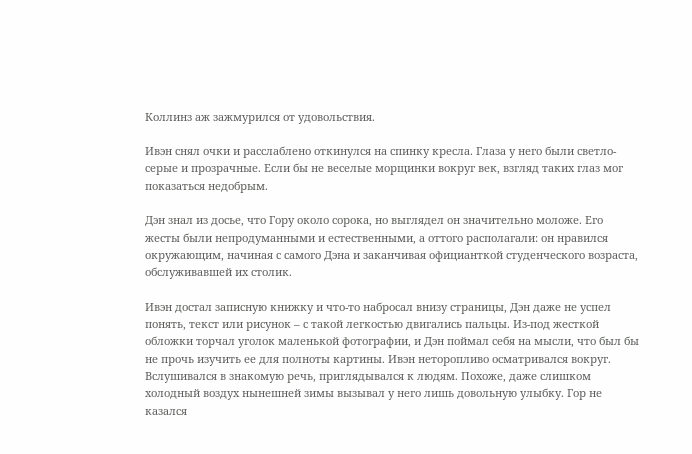Коллинз аж зажмурился от удовольствия.

Ивэн снял очки и расслаблено откинулся на спинку кресла. Глаза у него были светло-серые и прозрачные. Если бы не веселые морщинки вокруг век, взгляд таких глаз мог показаться недобрым.

Дэн знал из досье, что Гору около сорока, но выглядел он значительно моложе. Его жесты были непродуманными и естественными, а оттого располагали: он нравился окружающим, начиная с самого Дэна и заканчивая официанткой студенческого возраста, обслуживавшей их столик.

Ивэн достал записную книжку и что-то набросал внизу страницы, Дэн даже не успел понять, текст или рисунок – с такой легкостью двигались пальцы. Из-под жесткой обложки торчал уголок маленькой фотографии, и Дэн поймал себя на мысли, что был бы не прочь изучить ее для полноты картины. Ивэн неторопливо осматривался вокруг. Вслушивался в знакомую речь, приглядывался к людям. Похоже, даже слишком холодный воздух нынешней зимы вызывал у него лишь довольную улыбку. Гор не казался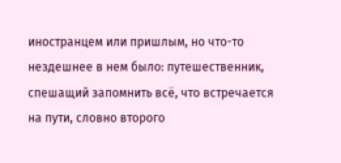иностранцем или пришлым, но что-то нездешнее в нем было: путешественник, спешащий запомнить всё, что встречается на пути, словно второго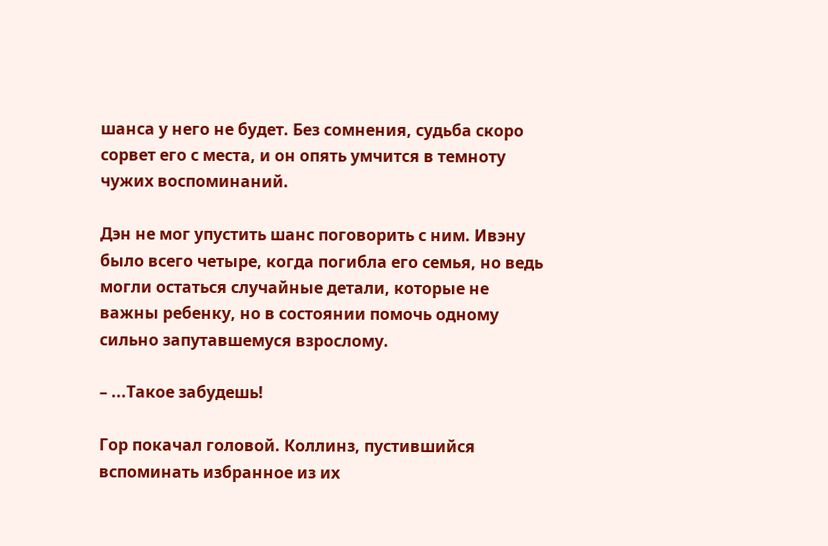шанса у него не будет. Без сомнения, судьба скоро сорвет его с места, и он опять умчится в темноту чужих воспоминаний.

Дэн не мог упустить шанс поговорить с ним. Ивэну было всего четыре, когда погибла его семья, но ведь могли остаться случайные детали, которые не важны ребенку, но в состоянии помочь одному сильно запутавшемуся взрослому.

– ...Такое забудешь!

Гор покачал головой. Коллинз, пустившийся вспоминать избранное из их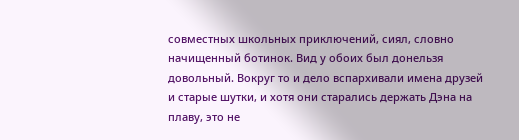совместных школьных приключений, сиял, словно начищенный ботинок. Вид у обоих был донельзя довольный. Вокруг то и дело вспархивали имена друзей и старые шутки, и хотя они старались держать Дэна на плаву, это не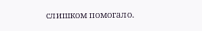слишком помогало.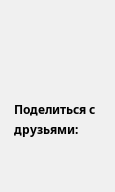Поделиться с друзьями: